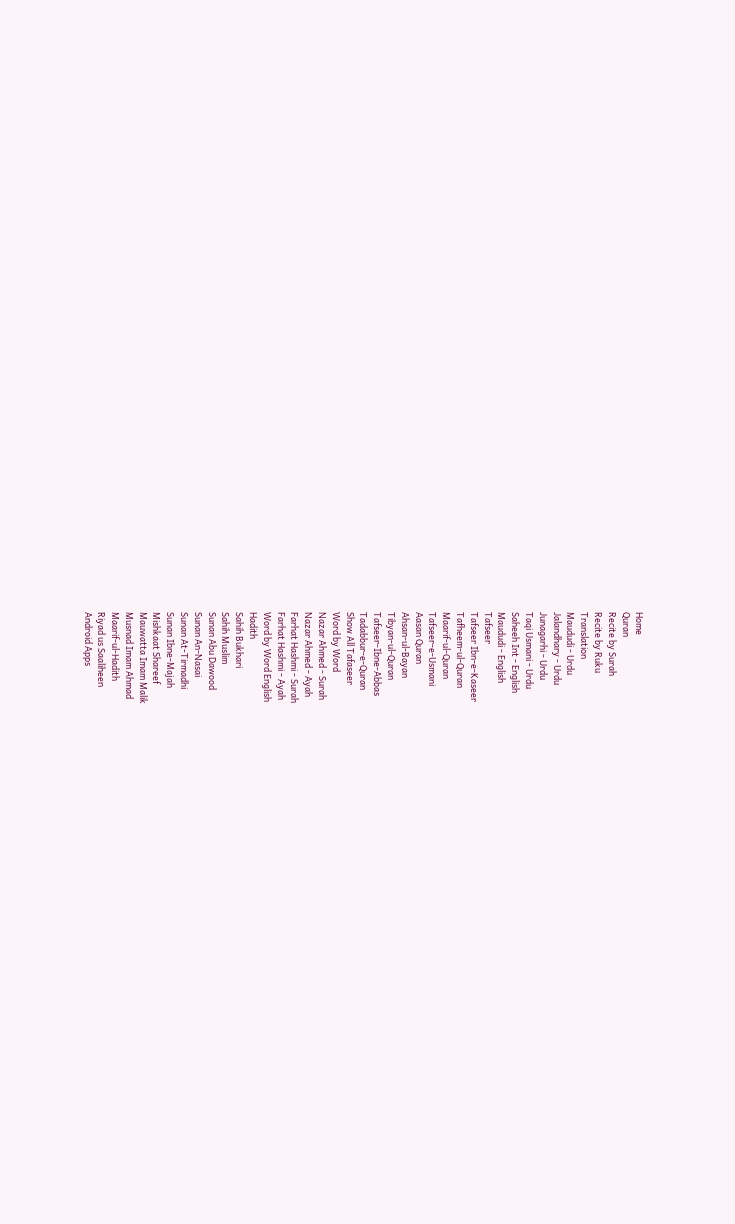Home
Quran
Recite by Surah
Recite by Ruku
Translation
Maududi - Urdu
Jalandhary - Urdu
Junagarhi - Urdu
Taqi Usmani - Urdu
Saheeh Int - English
Maududi - English
Tafseer
Tafseer Ibn-e-Kaseer
Tafheem-ul-Quran
Maarif-ul-Quran
Tafseer-e-Usmani
Aasan Quran
Ahsan-ul-Bayan
Tibyan-ul-Quran
Tafseer-Ibne-Abbas
Tadabbur-e-Quran
Show All Tafaseer
Word by Word
Nazar Ahmed - Surah
Nazar Ahmed - Ayah
Farhat Hashmi - Surah
Farhat Hashmi - Ayah
Word by Word English
Hadith
Sahih Bukhari
Sahih Muslim
Sunan Abu Dawood
Sunan An-Nasai
Sunan At-Tirmadhi
Sunan Ibne-Majah
Mishkaat Shareef
Mauwatta Imam Malik
Musnad Imam Ahmad
Maarif-ul-Hadith
Riyad us Saaliheen
Android Apps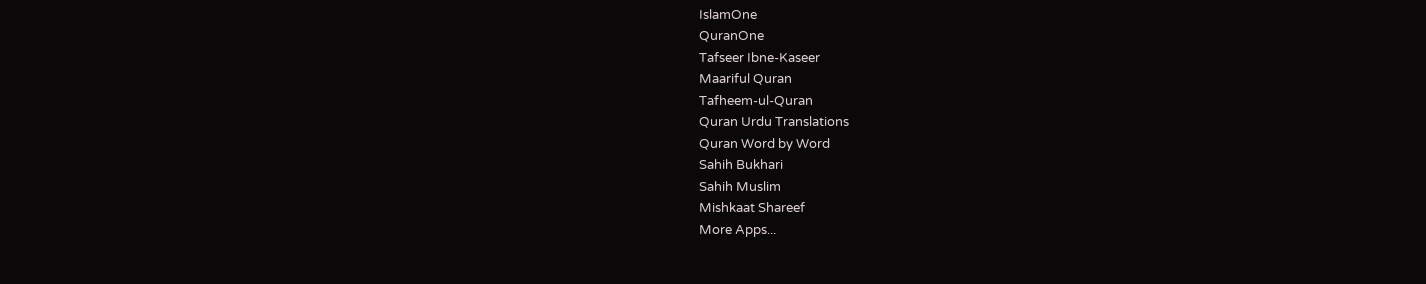IslamOne
QuranOne
Tafseer Ibne-Kaseer
Maariful Quran
Tafheem-ul-Quran
Quran Urdu Translations
Quran Word by Word
Sahih Bukhari
Sahih Muslim
Mishkaat Shareef
More Apps...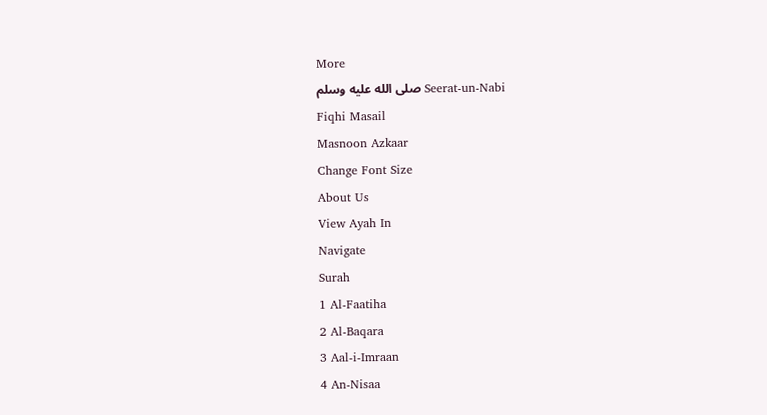More
Seerat-un-Nabi صلى الله عليه وسلم
Fiqhi Masail
Masnoon Azkaar
Change Font Size
About Us
View Ayah In
Navigate
Surah
1 Al-Faatiha
2 Al-Baqara
3 Aal-i-Imraan
4 An-Nisaa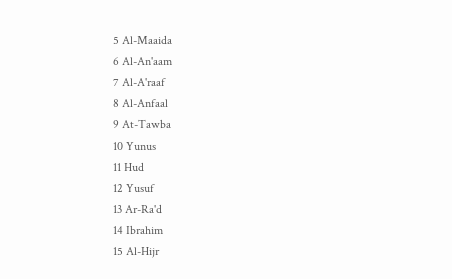5 Al-Maaida
6 Al-An'aam
7 Al-A'raaf
8 Al-Anfaal
9 At-Tawba
10 Yunus
11 Hud
12 Yusuf
13 Ar-Ra'd
14 Ibrahim
15 Al-Hijr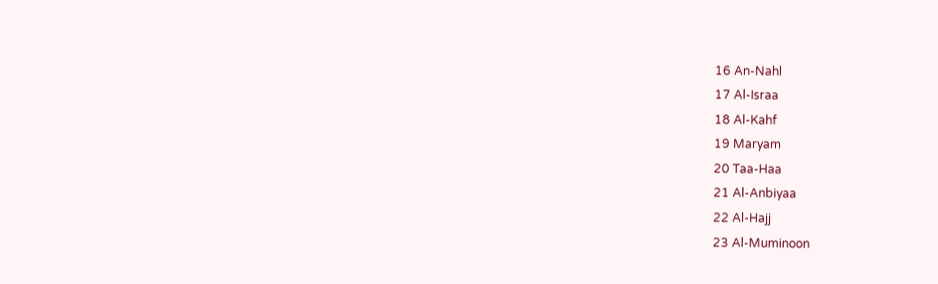16 An-Nahl
17 Al-Israa
18 Al-Kahf
19 Maryam
20 Taa-Haa
21 Al-Anbiyaa
22 Al-Hajj
23 Al-Muminoon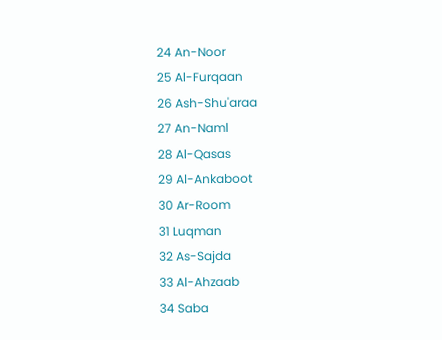24 An-Noor
25 Al-Furqaan
26 Ash-Shu'araa
27 An-Naml
28 Al-Qasas
29 Al-Ankaboot
30 Ar-Room
31 Luqman
32 As-Sajda
33 Al-Ahzaab
34 Saba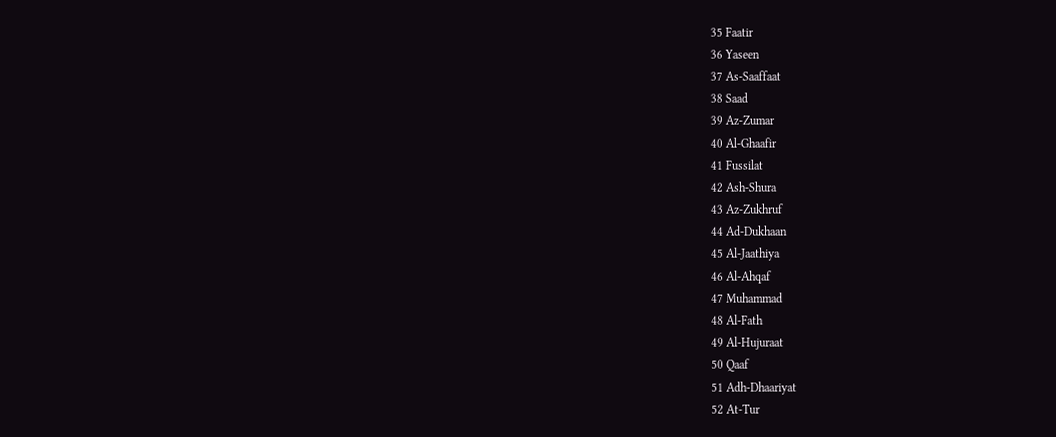35 Faatir
36 Yaseen
37 As-Saaffaat
38 Saad
39 Az-Zumar
40 Al-Ghaafir
41 Fussilat
42 Ash-Shura
43 Az-Zukhruf
44 Ad-Dukhaan
45 Al-Jaathiya
46 Al-Ahqaf
47 Muhammad
48 Al-Fath
49 Al-Hujuraat
50 Qaaf
51 Adh-Dhaariyat
52 At-Tur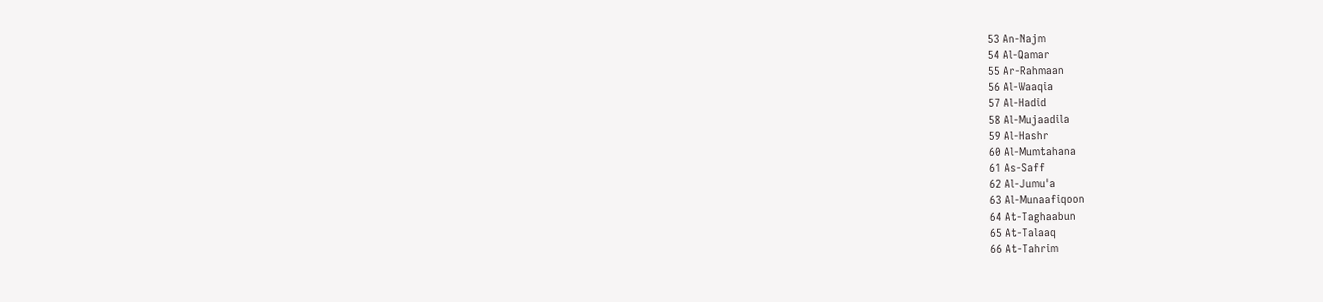53 An-Najm
54 Al-Qamar
55 Ar-Rahmaan
56 Al-Waaqia
57 Al-Hadid
58 Al-Mujaadila
59 Al-Hashr
60 Al-Mumtahana
61 As-Saff
62 Al-Jumu'a
63 Al-Munaafiqoon
64 At-Taghaabun
65 At-Talaaq
66 At-Tahrim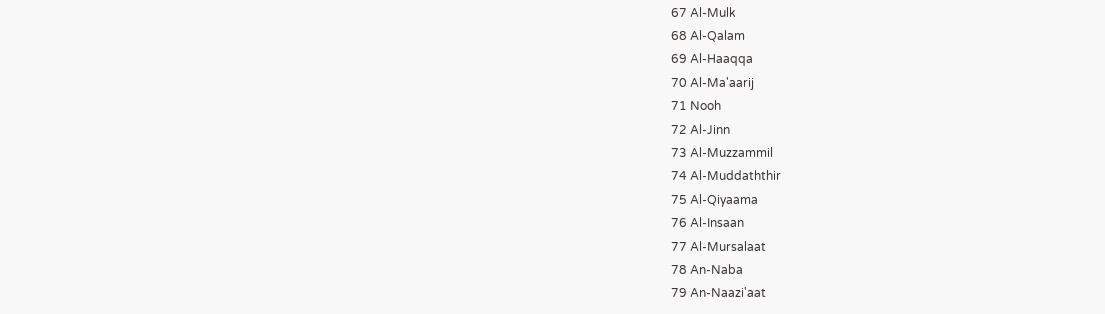67 Al-Mulk
68 Al-Qalam
69 Al-Haaqqa
70 Al-Ma'aarij
71 Nooh
72 Al-Jinn
73 Al-Muzzammil
74 Al-Muddaththir
75 Al-Qiyaama
76 Al-Insaan
77 Al-Mursalaat
78 An-Naba
79 An-Naazi'aat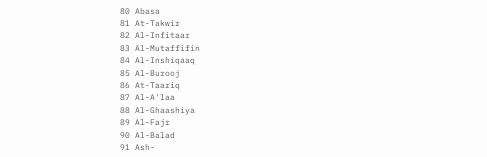80 Abasa
81 At-Takwir
82 Al-Infitaar
83 Al-Mutaffifin
84 Al-Inshiqaaq
85 Al-Burooj
86 At-Taariq
87 Al-A'laa
88 Al-Ghaashiya
89 Al-Fajr
90 Al-Balad
91 Ash-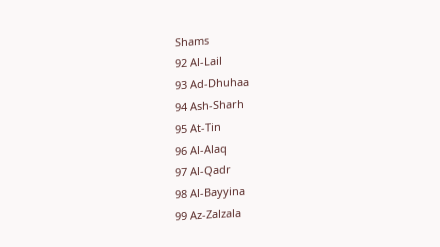Shams
92 Al-Lail
93 Ad-Dhuhaa
94 Ash-Sharh
95 At-Tin
96 Al-Alaq
97 Al-Qadr
98 Al-Bayyina
99 Az-Zalzala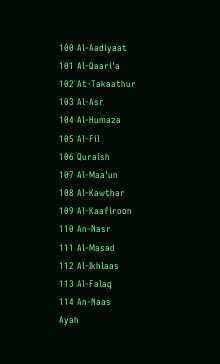100 Al-Aadiyaat
101 Al-Qaari'a
102 At-Takaathur
103 Al-Asr
104 Al-Humaza
105 Al-Fil
106 Quraish
107 Al-Maa'un
108 Al-Kawthar
109 Al-Kaafiroon
110 An-Nasr
111 Al-Masad
112 Al-Ikhlaas
113 Al-Falaq
114 An-Naas
Ayah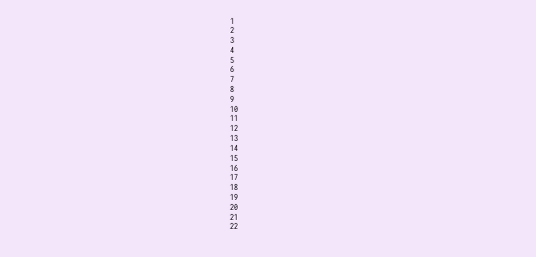1
2
3
4
5
6
7
8
9
10
11
12
13
14
15
16
17
18
19
20
21
22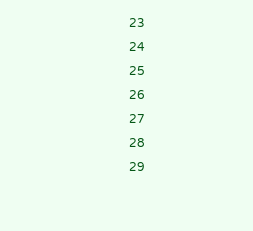23
24
25
26
27
28
29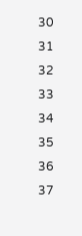30
31
32
33
34
35
36
37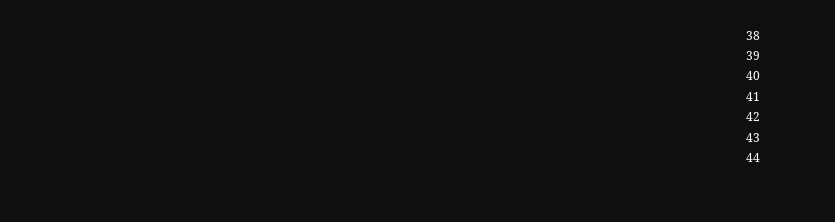38
39
40
41
42
43
44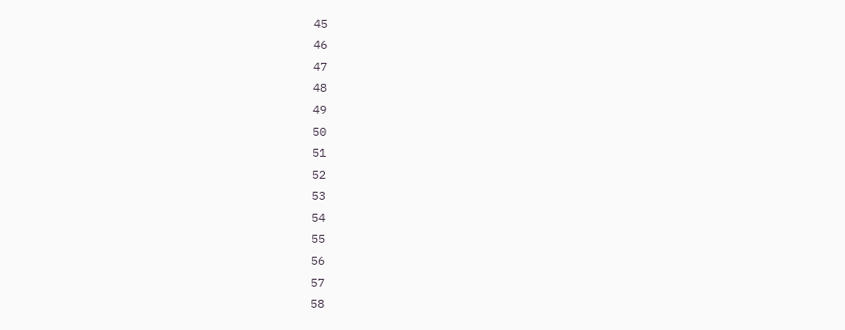45
46
47
48
49
50
51
52
53
54
55
56
57
58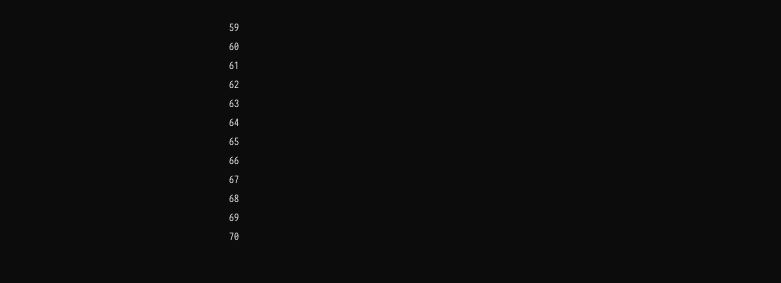59
60
61
62
63
64
65
66
67
68
69
70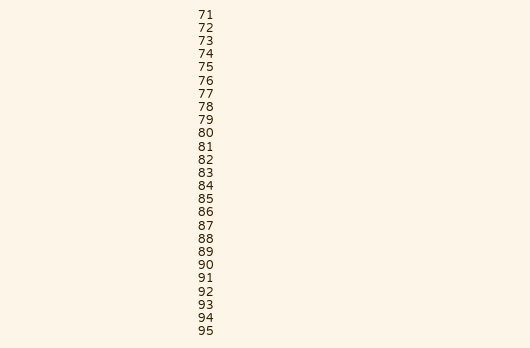71
72
73
74
75
76
77
78
79
80
81
82
83
84
85
86
87
88
89
90
91
92
93
94
95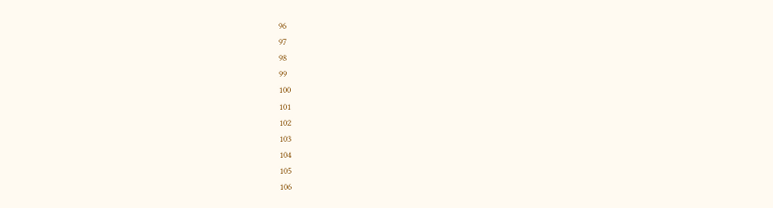96
97
98
99
100
101
102
103
104
105
106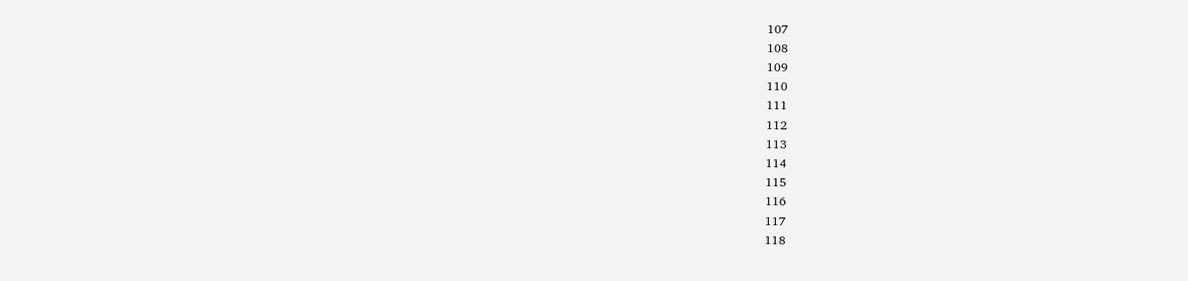107
108
109
110
111
112
113
114
115
116
117
118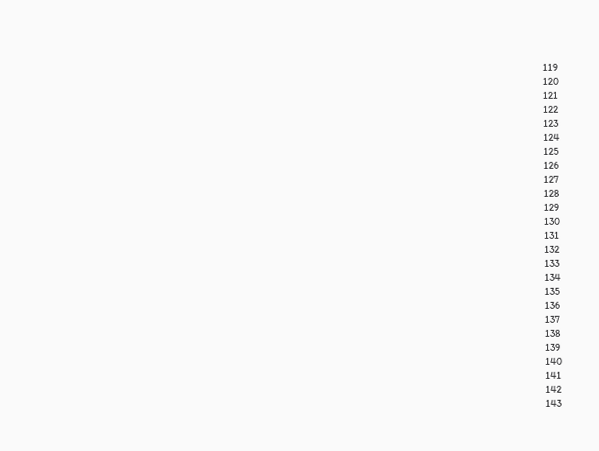119
120
121
122
123
124
125
126
127
128
129
130
131
132
133
134
135
136
137
138
139
140
141
142
143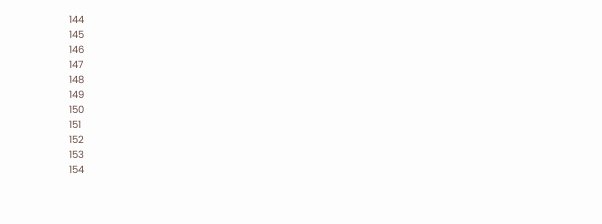144
145
146
147
148
149
150
151
152
153
154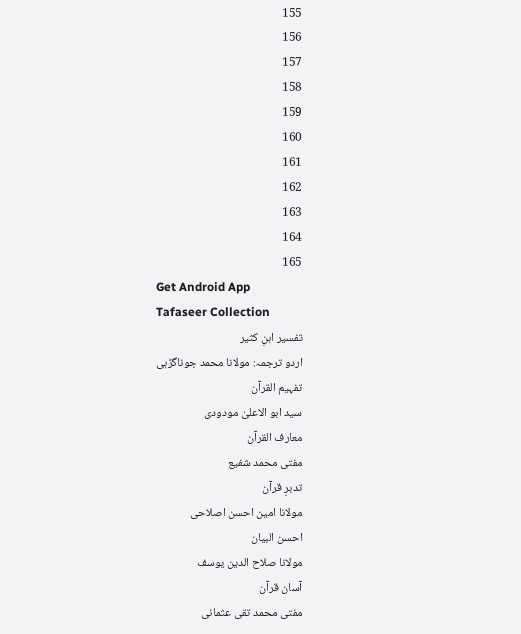155
156
157
158
159
160
161
162
163
164
165
Get Android App
Tafaseer Collection
تفسیر ابنِ کثیر
اردو ترجمہ: مولانا محمد جوناگڑہی
تفہیم القرآن
سید ابو الاعلیٰ مودودی
معارف القرآن
مفتی محمد شفیع
تدبرِ قرآن
مولانا امین احسن اصلاحی
احسن البیان
مولانا صلاح الدین یوسف
آسان قرآن
مفتی محمد تقی عثمانی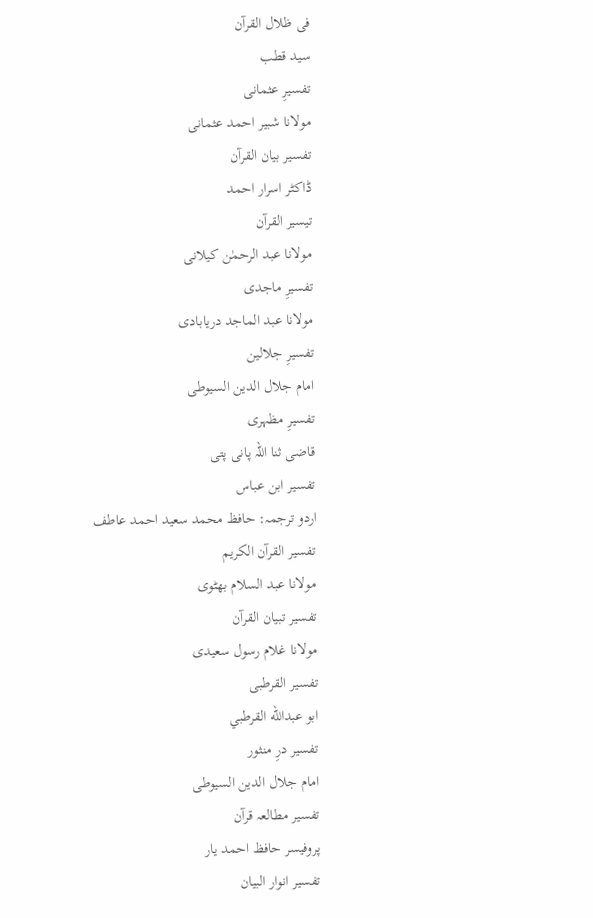فی ظلال القرآن
سید قطب
تفسیرِ عثمانی
مولانا شبیر احمد عثمانی
تفسیر بیان القرآن
ڈاکٹر اسرار احمد
تیسیر القرآن
مولانا عبد الرحمٰن کیلانی
تفسیرِ ماجدی
مولانا عبد الماجد دریابادی
تفسیرِ جلالین
امام جلال الدین السیوطی
تفسیرِ مظہری
قاضی ثنا اللہ پانی پتی
تفسیر ابن عباس
اردو ترجمہ: حافظ محمد سعید احمد عاطف
تفسیر القرآن الکریم
مولانا عبد السلام بھٹوی
تفسیر تبیان القرآن
مولانا غلام رسول سعیدی
تفسیر القرطبی
ابو عبدالله القرطبي
تفسیر درِ منثور
امام جلال الدین السیوطی
تفسیر مطالعہ قرآن
پروفیسر حافظ احمد یار
تفسیر انوار البیان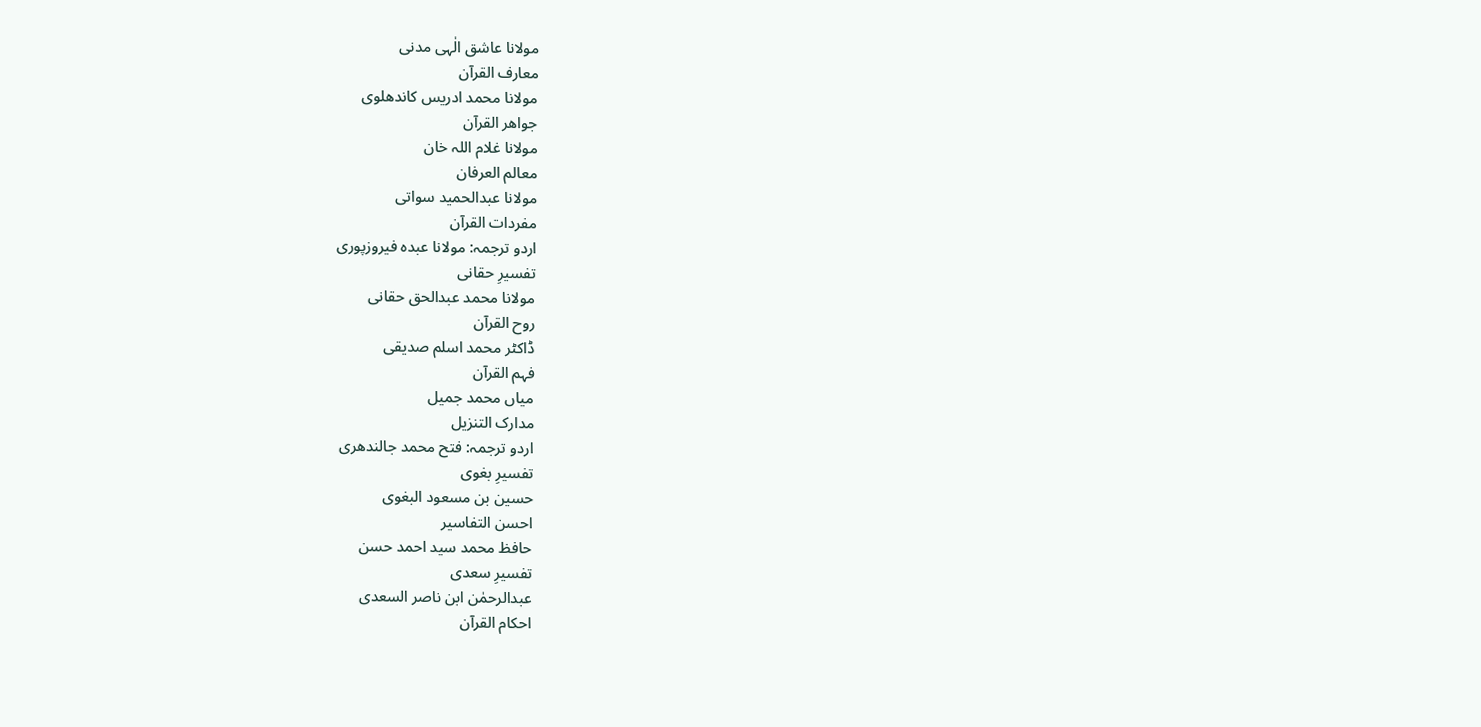مولانا عاشق الٰہی مدنی
معارف القرآن
مولانا محمد ادریس کاندھلوی
جواھر القرآن
مولانا غلام اللہ خان
معالم العرفان
مولانا عبدالحمید سواتی
مفردات القرآن
اردو ترجمہ: مولانا عبدہ فیروزپوری
تفسیرِ حقانی
مولانا محمد عبدالحق حقانی
روح القرآن
ڈاکٹر محمد اسلم صدیقی
فہم القرآن
میاں محمد جمیل
مدارک التنزیل
اردو ترجمہ: فتح محمد جالندھری
تفسیرِ بغوی
حسین بن مسعود البغوی
احسن التفاسیر
حافظ محمد سید احمد حسن
تفسیرِ سعدی
عبدالرحمٰن ابن ناصر السعدی
احکام القرآن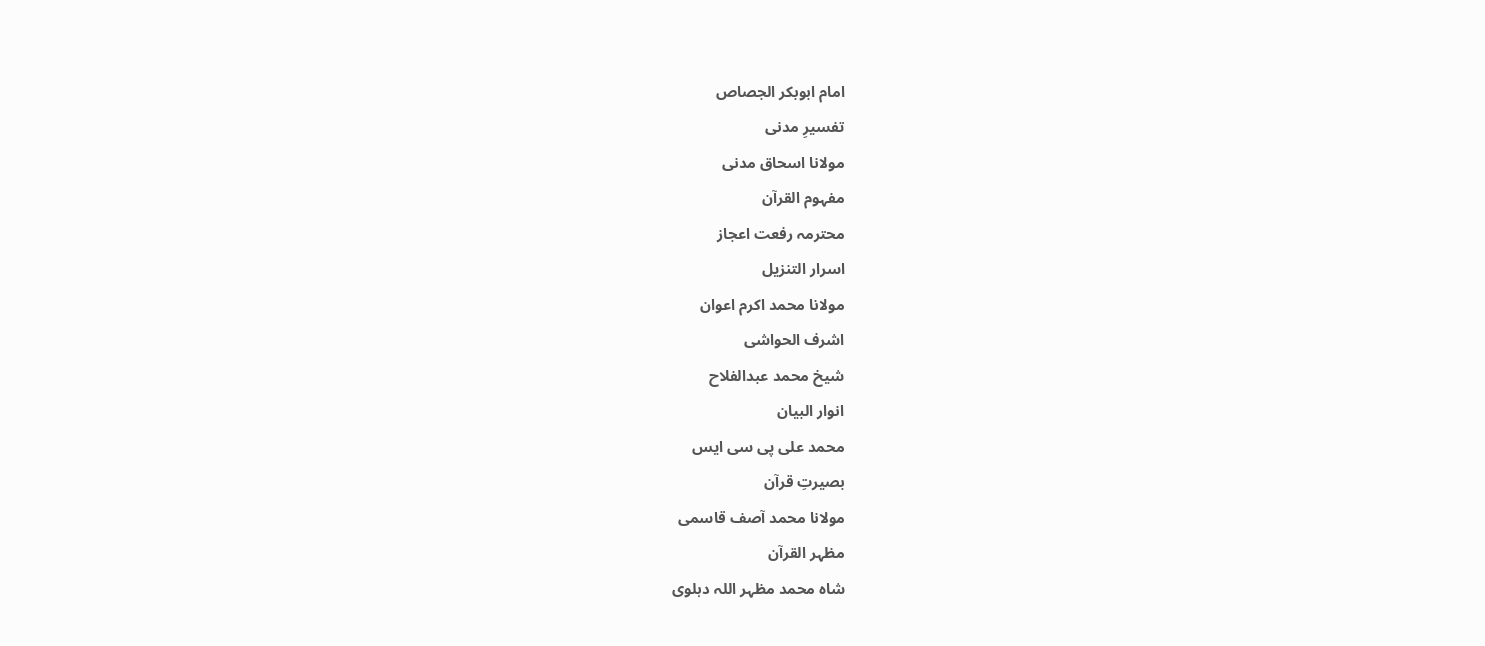امام ابوبکر الجصاص
تفسیرِ مدنی
مولانا اسحاق مدنی
مفہوم القرآن
محترمہ رفعت اعجاز
اسرار التنزیل
مولانا محمد اکرم اعوان
اشرف الحواشی
شیخ محمد عبدالفلاح
انوار البیان
محمد علی پی سی ایس
بصیرتِ قرآن
مولانا محمد آصف قاسمی
مظہر القرآن
شاہ محمد مظہر اللہ دہلوی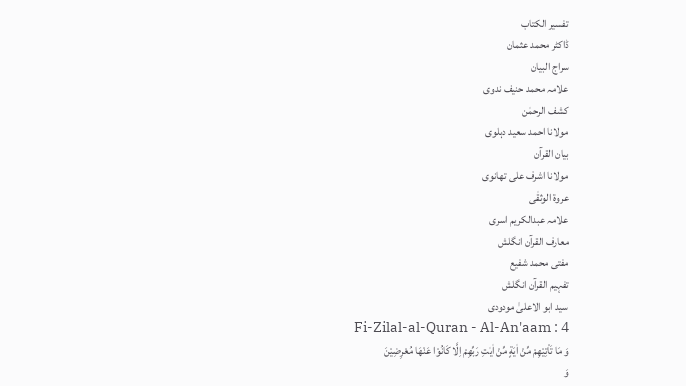تفسیر الکتاب
ڈاکٹر محمد عثمان
سراج البیان
علامہ محمد حنیف ندوی
کشف الرحمٰن
مولانا احمد سعید دہلوی
بیان القرآن
مولانا اشرف علی تھانوی
عروۃ الوثقٰی
علامہ عبدالکریم اسری
معارف القرآن انگلش
مفتی محمد شفیع
تفہیم القرآن انگلش
سید ابو الاعلیٰ مودودی
Fi-Zilal-al-Quran - Al-An'aam : 4
وَ مَا تَاْتِیْهِمْ مِّنْ اٰیَةٍ مِّنْ اٰیٰتِ رَبِّهِمْ اِلَّا كَانُوْا عَنْهَا مُعْرِضِیْنَ
وَ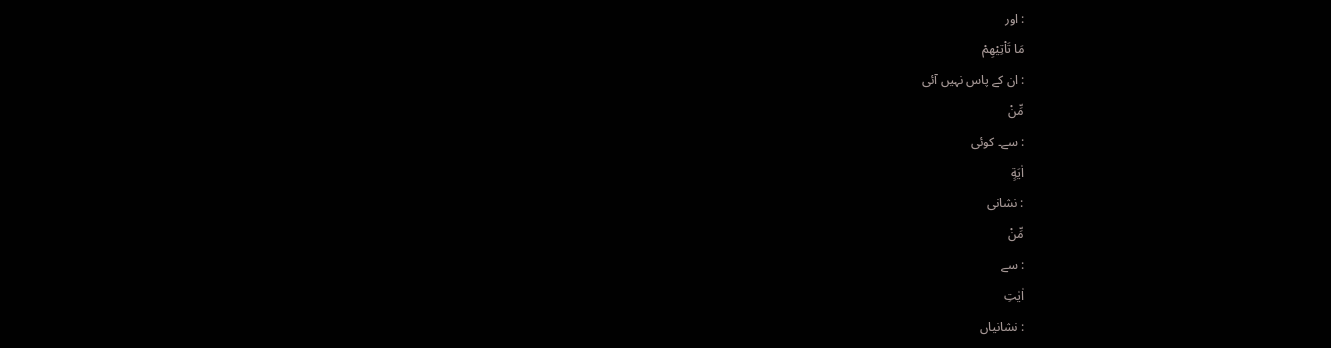: اور
مَا تَاْتِيْهِمْ
: ان کے پاس نہیں آئی
مِّنْ
: سے۔ کوئی
اٰيَةٍ
: نشانی
مِّنْ
: سے
اٰيٰتِ
: نشانیاں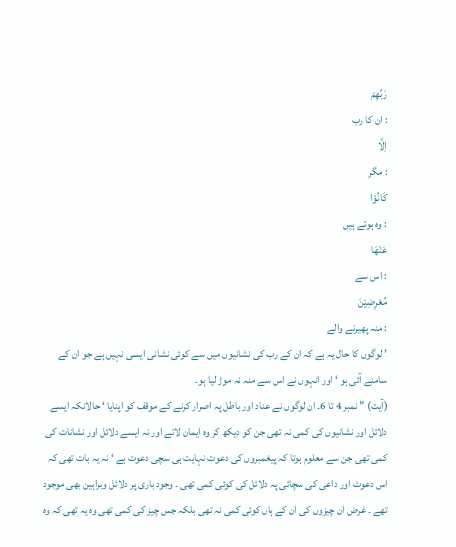رَبِّهِمْ
: ان کا رب
اِلَّا
: مگر
كَانُوْا
: وہ ہوتے ہیں
عَنْهَا
: اس سے
مُعْرِضِيْنَ
: منہ پھیرنے والے
’ لوگوں کا حال یہ ہے کہ ان کے رب کی نشانیوں میں سے کوئی نشانی ایسی نہیں ہے جو ان کے سامنے آئی ہو ‘ اور انہوں نے اس سے منہ نہ موڑ لیا ہو۔
(آیت) ” نمبر 4 تا 6۔ ان لوگوں نے عناد اور باطل پہ اصرار کرنے کے موقف کو اپنایا ‘ حالانکہ ایسے دلائل اور نشانیوں کی کمی نہ تھی جن کو دیکھ کر وہ ایمان لاتے اور نہ ایسے دلائل اور نشانات کی کمی تھی جن سے معلوم ہوتا کہ پیغمبروں کی دعوت نہایت ہی سچی دعوت ہے ‘ نہ یہ بات تھی کہ اس دعوت اور داعی کی سچائی پہ دلائل کی کوئی کمی تھی ۔ وجود باری پر دلائل وبراہین بھی موجود تھے ۔ غرض ان چیزوں کی ان کے ہاں کوئی کمی نہ تھی بلکہ جس چیز کی کمی تھی وہ یہ تھی کہ وہ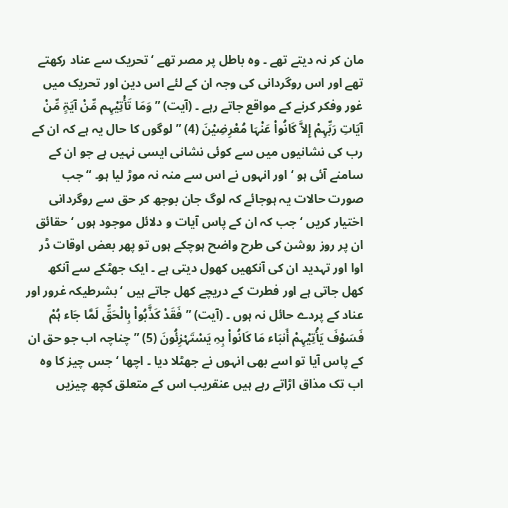مان کر نہ دیتے تھے ۔ وہ باطل پر مصر تھے ‘ تحریک سے عناد رکھتے تھے اور اس روگردانی کی وجہ ان کے لئے اس دین اور تحریک میں غور وفکر کرنے کے مواقع جاتے رہے ۔ (آیت) ” وَمَا تَأْتِیْہِم مِّنْ آیَۃٍ مِّنْ آیَاتِ رَبِّہِمْ إِلاَّ کَانُواْ عَنْہَا مُعْرِضِیْنَ (4) ” لوگوں کا حال یہ ہے کہ ان کے رب کی نشانیوں میں سے کوئی نشانی ایسی نہیں ہے جو ان کے سامنے آئی ہو ‘ اور انہوں نے اس سے منہ نہ موڑ لیا ہو۔ “ جب صورت حالات یہ ہوجائے کہ لوگ جان بوجھ کر حق سے روگردانی اختیار کریں ‘ جب کہ ان کے پاس آیات و دلائل موجود ہوں ‘ حقائق ان پر روز روشن کی طرح واضح ہوچکے ہوں تو پھر بعض اوقات ڈر اوا اور تہدید ان کی آنکھیں کھول دیتی ہے ۔ ایک جھٹکے سے آنکھ کھل جاتی ہے اور فطرت کے دریچے کھل جاتے ہیں ‘ بشرطیکہ غرور اور عناد کے پردے حائل نہ ہوں ۔ (آیت) ” فَقَدْ کَذَّبُواْ بِالْحَقِّ لَمَّا جَاء ہُمْ فَسَوْفَ یَأْتِیْہِمْ أَنبَاء مَا کَانُواْ بِہِ یَسْتَہْزِئُونَ (5) ” چناچہ اب جو حق ان کے پاس آیا تو اسے بھی انہوں نے جھٹلا دیا ۔ اچھا ‘ جس چیز کا وہ اب تک مذاق اڑاتے رہے ہیں عنقریب اس کے متعلق کچھ چیزیں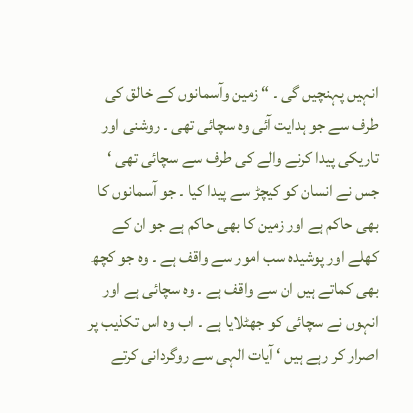انہیں پہنچیں گی ۔ “ زمین وآسمانوں کے خالق کی طرف سے جو ہدایت آئی وہ سچائی تھی ۔ روشنی اور تاریکی پیدا کرنے والے کی طرف سے سچائی تھی ‘ جس نے انسان کو کیچڑ سے پیدا کیا ۔ جو آسمانوں کا بھی حاکم ہے اور زمین کا بھی حاکم ہے جو ان کے کھلے اور پوشیدہ سب امور سے واقف ہے ۔ وہ جو کچھ بھی کماتے ہیں ان سے واقف ہے ۔ وہ سچائی ہے اور انہوں نے سچائی کو جھٹلایا ہے ۔ اب وہ اس تکذیب پر اصرار کر رہے ہیں ‘ آیات الہی سے روگردانی کرتے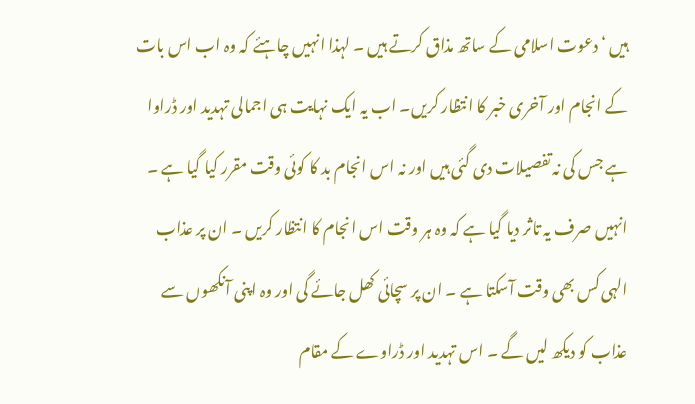ہیں ‘ دعوت اسلامی کے ساتھ مذاق کرتے ہیں ۔ لہذا انہیں چاہئے کہ وہ اب اس بات کے انجام اور آخری خبر کا انتظار کریں۔ اب یہ ایک نہایت ہی اجمالی تہدید اور ڈراوا ہے جس کی نہ تفصیلات دی گئی ہیں اور نہ اس انجام بد کا کوئی وقت مقرر کیا گیا ہے ۔ انہیں صرف یہ تاثر دیا گیا ہے کہ وہ ہر وقت اس انجام کا انتظار کریں ۔ ان پر عذاب الہی کس بھی وقت آسکتا ہے ۔ ان پر سچائی کھل جائے گی اور وہ اپنی آنکھوں سے عذاب کو دیکھ لیں گے ۔ اس تہدید اور ڈراوے کے مقام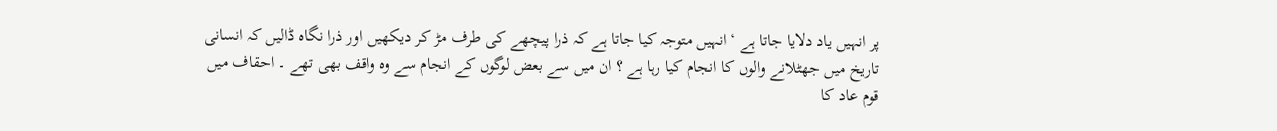پر انہیں یاد دلایا جاتا ہے ‘ انہیں متوجہ کیا جاتا ہے کہ ذرا پیچھے کی طرف مڑ کر دیکھیں اور ذرا نگاہ ڈالیں کہ انسانی تاریخ میں جھٹلانے والوں کا انجام کیا رہا ہے ؟ ان میں سے بعض لوگوں کے انجام سے وہ واقف بھی تھے ۔ احقاف میں قوم عاد کا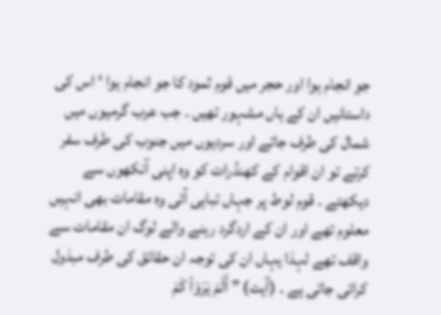جو انجام ہوا اور حجر میں قوم ثمود کا جو انجام ہوا ‘ اس کی داستانیں ان کے ہاں مشہور تھیں ۔ جب عرب گرمیوں میں شمال کی طرف جاتے اور سردیوں میں جنوب کی طرف سفر کرتے تو ان اقوام کے کھنڈرات کو وہ اپنی آنکھوں سے دیکھتے ۔ قوم لوط پر جہاں تباہی آئی وہ مقامات بھی انہیں معلوم تھے اور ان کے اردگرد رہنے والے لوگ ان مقامات سے واقف تھے لہذا یہاں ان کی توجہ ان حقائق کی طرف مبذول کرائی جاتی ہے ۔ (آیت) ” أَلَمْ یَرَوْاْ کَمْ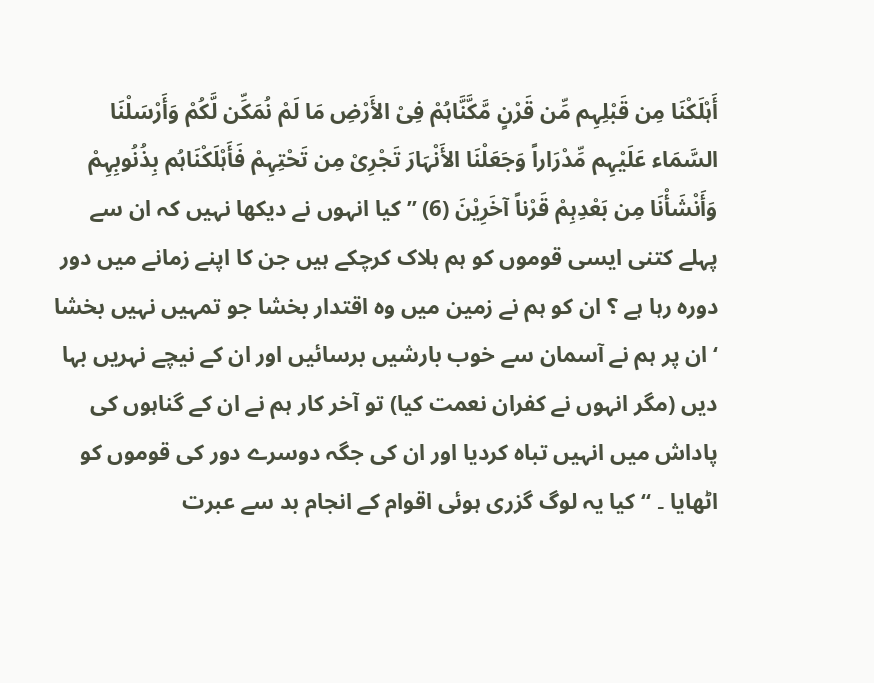أَہْلَکْنَا مِن قَبْلِہِم مِّن قَرْنٍ مَّکَّنَّاہُمْ فِیْ الأَرْضِ مَا لَمْ نُمَکِّن لَّکُمْ وَأَرْسَلْنَا السَّمَاء عَلَیْہِم مِّدْرَاراً وَجَعَلْنَا الأَنْہَارَ تَجْرِیْ مِن تَحْتِہِمْ فَأَہْلَکْنَاہُم بِذُنُوبِہِمْ وَأَنْشَأْنَا مِن بَعْدِہِمْ قَرْناً آخَرِیْنَ (6) ” کیا انہوں نے دیکھا نہیں کہ ان سے پہلے کتنی ایسی قوموں کو ہم ہلاک کرچکے ہیں جن کا اپنے زمانے میں دور دورہ رہا ہے ؟ ان کو ہم نے زمین میں وہ اقتدار بخشا جو تمہیں نہیں بخشا ‘ ان پر ہم نے آسمان سے خوب بارشیں برسائیں اور ان کے نیچے نہریں بہا دیں (مگر انہوں نے کفران نعمت کیا) تو آخر کار ہم نے ان کے گناہوں کی پاداش میں انہیں تباہ کردیا اور ان کی جگہ دوسرے دور کی قوموں کو اٹھایا ۔ “ کیا یہ لوگ گزری ہوئی اقوام کے انجام بد سے عبرت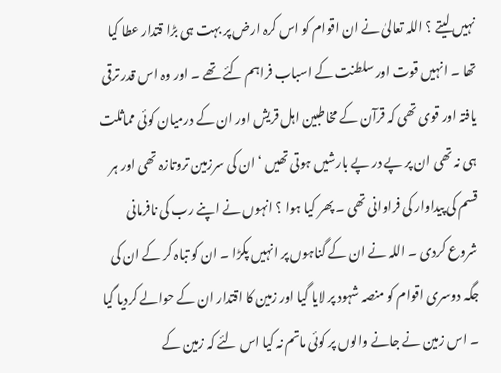نہیں لیتے ؟ اللہ تعالیٰ نے ان اقوام کو اس کرہ ارض پر بہت ہی بڑا قتدار عطا کیا تھا ۔ انہیں قوت اور سلطنت کے اسباب فراہم کئے تھے ۔ اور وہ اس قدر ترقی یافتہ اور قوی تھی کہ قرآن کے مخاطبین اہل قریش اور ان کے درمیان کوئی مماثلت ہی نہ تھی ان پر پے در پے بارشیں ہوتی تھیں ‘ ان کی سرزمین تروتازہ تھی اور ہر قسم کی پیداوار کی فراوانی تھی ۔ پھر کیا ہوا ؟ انہوں نے اپنے رب کی نافرمانی شروع کردی ۔ اللہ نے ان کے گناہوں پر انہیں پکڑا ۔ ان کو تباہ کر کے ان کی جگہ دوسری اقوام کو منصہ شہود پر لایا گیا اور زمین کا اقتدار ان کے حوالے کردیا گیا ۔ اس زمین نے جانے والوں پر کوئی ماتم نہ کیا اس لئے کہ زمین کے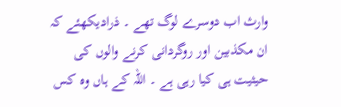وارث اب دوسرے لوگ تھے ۔ ذرادیکھئے کہ ان مکذبین اور روگردانی کرنے والوں کی حیثیت ہی کیا رہی ہے ۔ اللہ کے ہاں وہ کس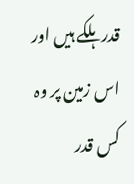قدر ہلکے ہیں اور اس زمین پر وہ کس قدر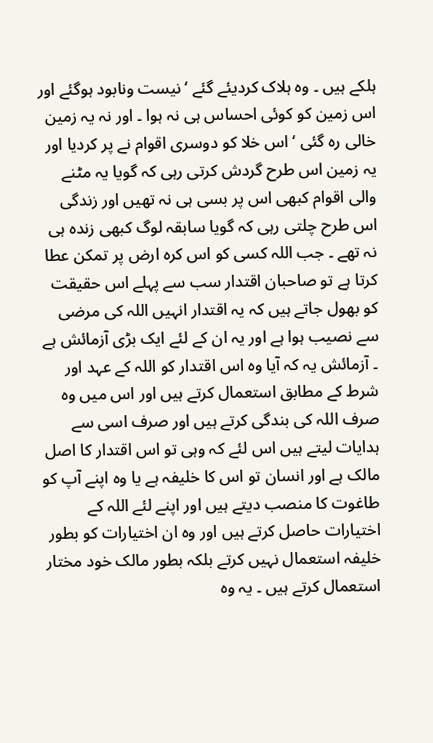ہلکے ہیں ۔ وہ ہلاک کردیئے گئے ‘ نیست ونابود ہوگئے اور اس زمین کو کوئی احساس ہی نہ ہوا ۔ اور نہ یہ زمین خالی رہ گئی ‘ اس خلا کو دوسری اقوام نے پر کردیا اور یہ زمین اس طرح گردش کرتی رہی کہ گویا یہ مٹنے والی اقوام کبھی اس پر بسی ہی نہ تھیں اور زندگی اس طرح چلتی رہی کہ گویا سابقہ لوگ کبھی زندہ ہی نہ تھے ۔ جب اللہ کسی کو اس کرہ ارض پر تمکن عطا کرتا ہے تو صاحبان اقتدار سب سے پہلے اس حقیقت کو بھول جاتے ہیں کہ یہ اقتدار انہیں اللہ کی مرضی سے نصیب ہوا ہے اور یہ ان کے لئے ایک بڑی آزمائش ہے ۔ آزمائش یہ کہ آیا وہ اس اقتدار کو اللہ کے عہد اور شرط کے مطابق استعمال کرتے ہیں اور اس میں وہ صرف اللہ کی بندگی کرتے ہیں اور صرف اسی سے ہدایات لیتے ہیں اس لئے کہ وہی تو اس اقتدار کا اصل مالک ہے اور انسان تو اس کا خلیفہ ہے یا وہ اپنے آپ کو طاغوت کا منصب دیتے ہیں اور اپنے لئے اللہ کے اختیارات حاصل کرتے ہیں اور وہ ان اختیارات کو بطور خلیفہ استعمال نہیں کرتے بلکہ بطور مالک خود مختار استعمال کرتے ہیں ۔ یہ وہ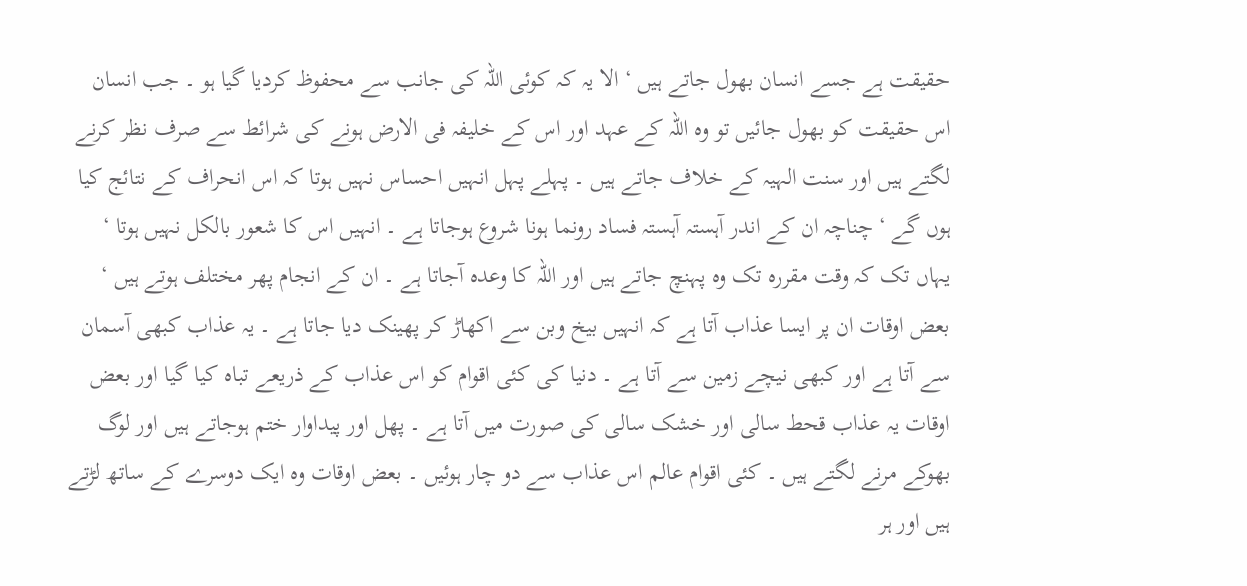حقیقت ہے جسے انسان بھول جاتے ہیں ‘ الا یہ کہ کوئی اللہ کی جانب سے محفوظ کردیا گیا ہو ۔ جب انسان اس حقیقت کو بھول جائیں تو وہ اللہ کے عہد اور اس کے خلیفہ فی الارض ہونے کی شرائط سے صرف نظر کرنے لگتے ہیں اور سنت الہیہ کے خلاف جاتے ہیں ۔ پہلے پہل انہیں احساس نہیں ہوتا کہ اس انحراف کے نتائج کیا ہوں گے ‘ چناچہ ان کے اندر آہستہ آہستہ فساد رونما ہونا شروع ہوجاتا ہے ۔ انہیں اس کا شعور بالکل نہیں ہوتا ‘ یہاں تک کہ وقت مقررہ تک وہ پہنچ جاتے ہیں اور اللہ کا وعدہ آجاتا ہے ۔ ان کے انجام پھر مختلف ہوتے ہیں ‘ بعض اوقات ان پر ایسا عذاب آتا ہے کہ انہیں بیخ وبن سے اکھاڑ کر پھینک دیا جاتا ہے ۔ یہ عذاب کبھی آسمان سے آتا ہے اور کبھی نیچے زمین سے آتا ہے ۔ دنیا کی کئی اقوام کو اس عذاب کے ذریعے تباہ کیا گیا اور بعض اوقات یہ عذاب قحط سالی اور خشک سالی کی صورت میں آتا ہے ۔ پھل اور پیداوار ختم ہوجاتے ہیں اور لوگ بھوکے مرنے لگتے ہیں ۔ کئی اقوام عالم اس عذاب سے دو چار ہوئیں ۔ بعض اوقات وہ ایک دوسرے کے ساتھ لڑتے ہیں اور ہر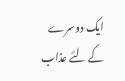ایک دوسرے کے لئے عذاب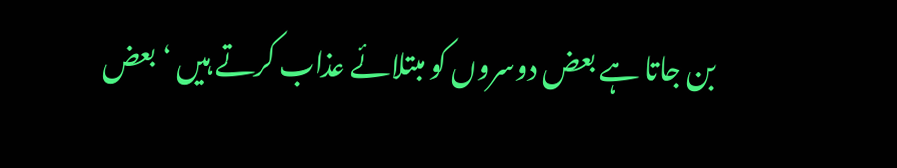بن جاتا ہے بعض دوسروں کو مبتلائے عذاب کرتے ہیں ‘ بعض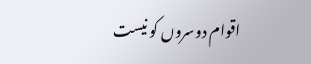اقوام دوسروں کو نیست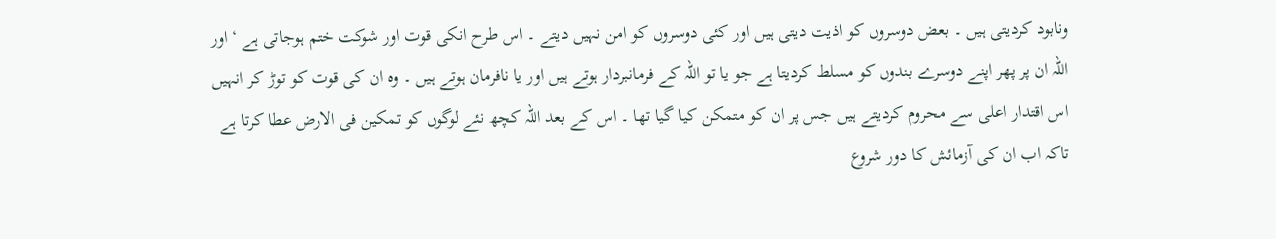ونابود کردیتی ہیں ۔ بعض دوسروں کو اذیت دیتی ہیں اور کئی دوسروں کو امن نہیں دیتے ۔ اس طرح انکی قوت اور شوکت ختم ہوجاتی ہے ‘ اور اللہ ان پر پھر اپنے دوسرے بندوں کو مسلط کردیتا ہے جو یا تو اللہ کے فرمانبردار ہوتے ہیں اور یا نافرمان ہوتے ہیں ۔ وہ ان کی قوت کو توڑ کر انہیں اس اقتدار اعلی سے محروم کردیتے ہیں جس پر ان کو متمکن کیا گیا تھا ۔ اس کے بعد اللہ کچھ نئے لوگوں کو تمکین فی الارض عطا کرتا ہے تاکہ اب ان کی آزمائش کا دور شروع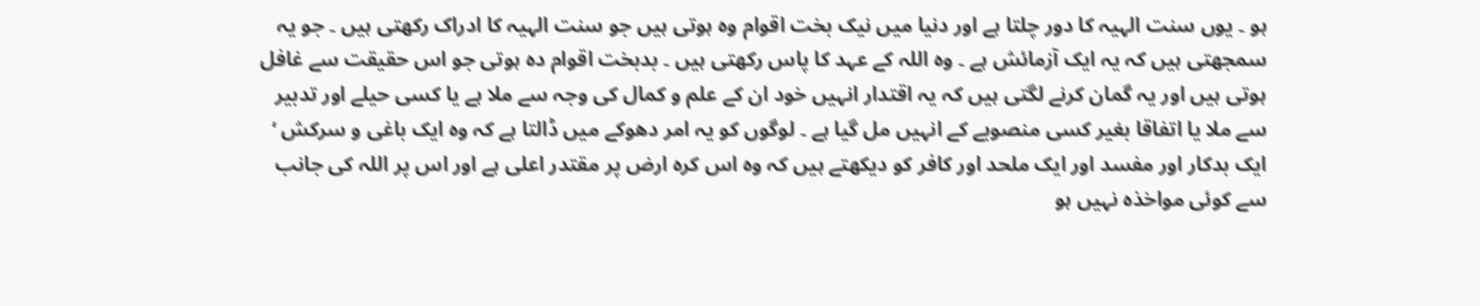ہو ۔ یوں سنت الہیہ کا دور چلتا ہے اور دنیا میں نیک بخت اقوام وہ ہوتی ہیں جو سنت الہیہ کا ادراک رکھتی ہیں ۔ جو یہ سمجھتی ہیں کہ یہ ایک آزمائش ہے ۔ وہ اللہ کے عہد کا پاس رکھتی ہیں ۔ بدبخت اقوام دہ ہوتی جو اس حقیقت سے غافل ہوتی ہیں اور یہ گمان کرنے لگتی ہیں کہ یہ اقتدار انہیں خود ان کے علم و کمال کی وجہ سے ملا ہے یا کسی حیلے اور تدبیر سے ملا یا اتفاقا بغیر کسی منصوبے کے انہیں مل گیا ہے ۔ لوگوں کو یہ امر دھوکے میں ڈالتا ہے کہ وہ ایک باغی و سرکش ‘ ایک بدکار اور مفسد اور ایک ملحد اور کافر کو دیکھتے ہیں کہ وہ اس کرہ ارض پر مقتدر اعلی ہے اور اس پر اللہ کی جانب سے کوئی مواخذہ نہیں ہو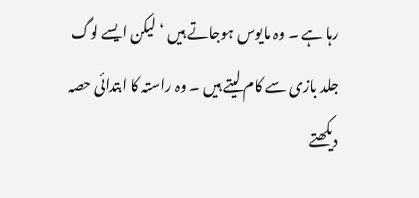رہا ہے ۔ وہ مایوس ہوجاتے ہیں ‘ لیکن ایسے لوگ جلد بازی سے کام لیتے ہیں ۔ وہ راستہ کا ابتدائی حصہ دیکھتے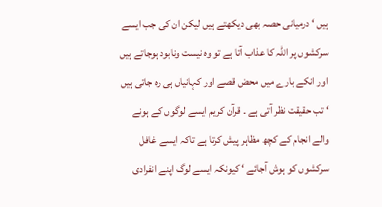ہیں ‘ درمیانی حصہ بھی دیکھتے ہیں لیکن ان کی جب ایسے سرکشوں پر اللہ کا عذاب آتا ہے تو وہ نیست ونابود ہوجاتے ہیں اور انکے بارے میں محض قصے اور کہانیاں ہی رہ جاتی ہیں ‘ تب حقیقت نظر آتی ہے ۔ قرآن کریم ایسے لوگوں کے ہونے والے انجام کے کچھ مظاہر پیش کرتا ہے تاکہ ایسے غافل سرکشوں کو ہوش آجائے ‘ کیونکہ ایسے لوگ اپنے انفرادی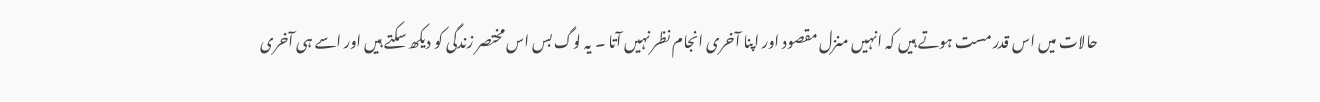حالات میں اس قدر مست ہوتے ہیں کہ انہیں منزل مقصود اور اپنا آخری انجام نظر نہیں آتا ۔ یہ لوگ بس اس مختصر زندگی کو دیکھ سکتے ہیں اور اسے ہی آخری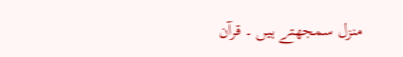منزل سمجھتے ہیں ۔ قرآن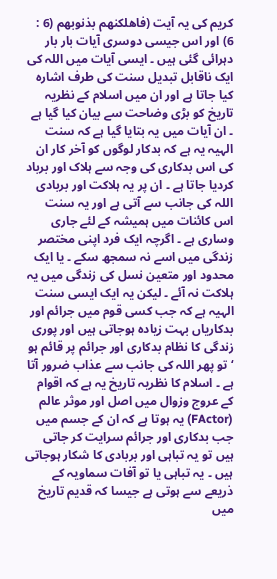کریم کی یہ آیت (فاھلکنھم بذنوبھم (6 : 6) اور اس جیسی دوسری آیات بار بار دہرائی گئی ہیں ۔ ایسی آیات میں اللہ کی ایک ناقابل تبدیل سنت کی طرف اشارہ کیا جاتا ہے اور ان میں اسلام کے نظریہ تاریخ کو بڑی وضاحت سے بیان کیا گیا ہے ۔ ان آیات میں یہ بتایا گیا ہے کہ سنت الہیہ یہ ہے کہ بدکار لوگوں کو آخر کار ان کی اس بدکاری کی وجہ سے ہلاک اور برباد کردیا جاتا ہے ۔ ان پر یہ ہلاکت اور بربادی اللہ کی جانب سے آتی ہے اور یہ سنت اس کائنات میں ہمیشہ کے لئے جاری وساری ہے ۔ اگرچہ ایک فرد اپنی مختصر زندگی میں اسے نہ سمجھ سکے ۔ یا ایک محدود اور متعین نسل کی زندگی میں یہ ہلاکت نہ آئے ۔ لیکن یہ ایک ایسی سنت الہیہ ہے کہ جب کسی قوم میں جرائم اور بدکاریاں بہت زیادہ ہوجاتی ہیں اور پوری زندگی کا نظام بدکاری اور جرائم پر قائم ہو ‘ تو پھر اللہ کی جانب سے عذاب ضرور آتا ہے ۔ اسلام کا نظریہ تاریخ یہ ہے کہ اقوام کے عروج وزوال میں اصل اور موثر عالم (FActor) یہ ہوتا ہے کہ ان کے جسم میں جب بدکاری اور جرائم سرایت کر جاتی ہیں تو یہ تباہی اور بربادی کا شکار ہوجاتی ہیں ۔ یہ تباہی یا تو آفات سماویہ کے ذریعے سے ہوتی ہے جیسا کہ قدیم تاریخ میں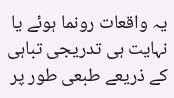یہ واقعات رونما ہوئے یا نہایت ہی تدریجی تباہی کے ذریعے طبعی طور پر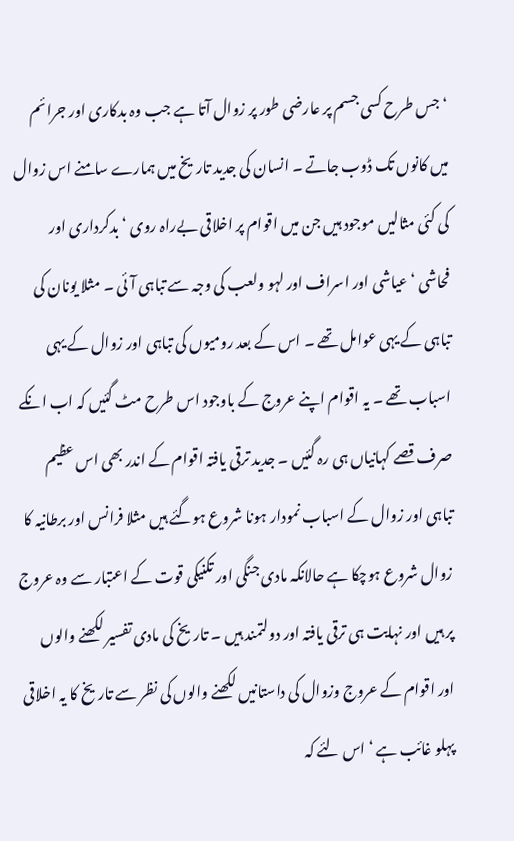‘ جس طرح کسی جسم پر عارضی طور پر زوال آتا ہے جب وہ بدکاری اور جرائم میں کانوں تک ڈوب جاتے ۔ انسان کی جدید تاریخ میں ہمارے سامنے اس زوال کی کئی مثالیں موجود ہیں جن میں اقوام پر اخلاقی بےراہ روی ‘ بدکرداری اور فحاشی ‘ عیاشی اور اسراف اور لہو ولعب کی وجہ سے تباہی آئی ۔ مثلا یونان کی تباہی کے یہی عوامل تھے ۔ اس کے بعد رومیوں کی تباہی اور زوال کے یہی اسباب تھے ۔ یہ اقوام اپنے عروج کے باوجود اس طرح مٹ گئیں کہ اب انکے صرف قصے کہانیاں ہی رہ گئیں ۔ جدید ترقی یافتہ اقوام کے اندر بھی اس عظیم تباہی اور زوال کے اسباب نمودار ہونا شروع ہوگئے ہیں مثلا فرانس اور برطانیہ کا زوال شروع ہوچکا ہے حالانکہ مادی جنگی اور تکنیکی قوت کے اعتبار سے وہ عروج پر ہیں اور نہایت ہی ترقی یافتہ اور دولتمند ہیں ۔ تاریخ کی مادی تفسیر لکھنے والوں اور اقوام کے عروج وزوال کی داستانیں لکھنے والوں کی نظر سے تاریخ کا یہ اخلاقی پہلو غائب ہے ‘ اس لئے کہ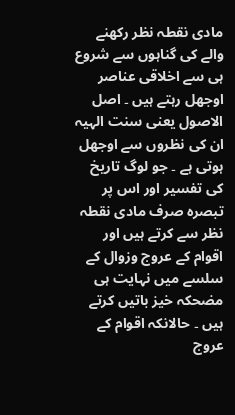مادی نقطہ نظر رکھنے والے کی گناہوں سے شروع ہی سے اخلاقی عناصر اوجھل رہتے ہیں ۔ اصل الاصول یعنی سنت الہیہ ان کی نظروں سے اوجھل ہوتی ہے ۔ جو لوگ تاریخ کی تفسیر اور اس پر تبصرہ صرف مادی نقطہ نظر سے کرتے ہیں اور اقوام کے عروج وزوال کے سلسے میں نہایت ہی مضحکہ خیز باتیں کرتے ہیں ۔ حالانکہ اقوام کے عروج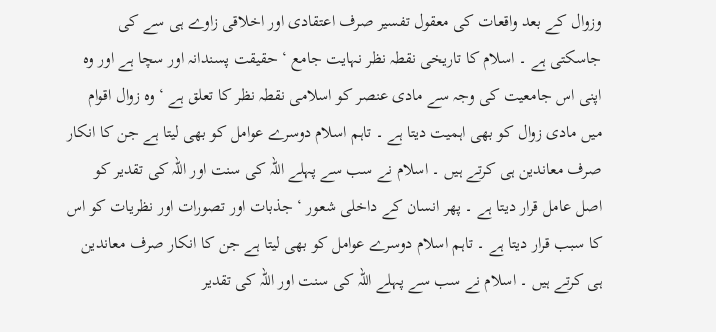وزوال کے بعد واقعات کی معقول تفسیر صرف اعتقادی اور اخلاقی زاوے ہی سے کی جاسکتی ہے ۔ اسلام کا تاریخی نقطہ نظر نہایت جامع ‘ حقیقت پسندانہ اور سچا ہے اور وہ اپنی اس جامعیت کی وجہ سے مادی عنصر کو اسلامی نقطہ نظر کا تعلق ہے ‘ وہ زوال اقوام میں مادی زوال کو بھی اہمیت دیتا ہے ۔ تاہم اسلام دوسرے عوامل کو بھی لیتا ہے جن کا انکار صرف معاندین ہی کرتے ہیں ۔ اسلام نے سب سے پہلے اللہ کی سنت اور اللہ کی تقدیر کو اصل عامل قرار دیتا ہے ۔ پھر انسان کے داخلی شعور ‘ جذبات اور تصورات اور نظریات کو اس کا سبب قرار دیتا ہے ۔ تاہم اسلام دوسرے عوامل کو بھی لیتا ہے جن کا انکار صرف معاندین ہی کرتے ہیں ۔ اسلام نے سب سے پہلے اللہ کی سنت اور اللہ کی تقدیر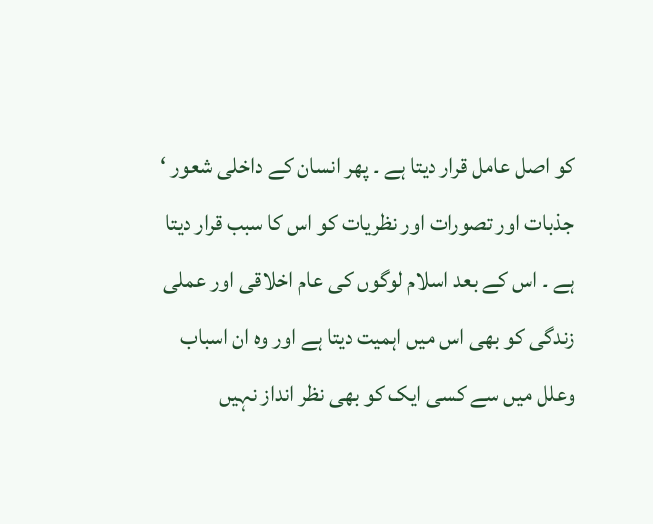کو اصل عامل قرار دیتا ہے ۔ پھر انسان کے داخلی شعور ‘ جذبات اور تصورات اور نظریات کو اس کا سبب قرار دیتا ہے ۔ اس کے بعد اسلام لوگوں کی عام اخلاقی اور عملی زندگی کو بھی اس میں اہمیت دیتا ہے اور وہ ان اسباب وعلل میں سے کسی ایک کو بھی نظر انداز نہیں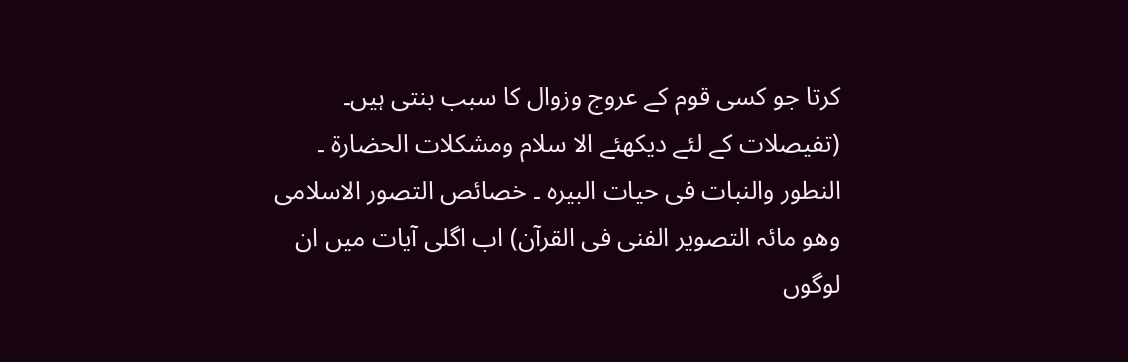کرتا جو کسی قوم کے عروج وزوال کا سبب بنتی ہیں۔ (تفیصلات کے لئے دیکھئے الا سلام ومشکلات الحضارۃ ۔ النطور والنبات فی حیات البیرہ ۔ خصائص التصور الاسلامی وھو مائہ التصویر الفنی فی القرآن) اب اگلی آیات میں ان لوگوں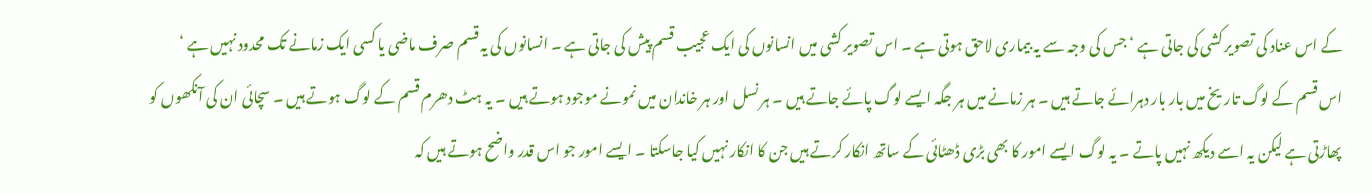کے اس عناد کی تصویر کشی کی جاتی ہے ‘ جس کی وجہ سے یہ بیماری لاحق ہوتی ہے ۔ اس تصویر کشی میں انسانوں کی ایک عجیب قسم پیش کی جاتی ہے ۔ انسانوں کی یہ قسم صرف ماضی یا کسی ایک زمانے تک محدود نہیں ہے ‘ اس قسم کے لوگ تاریخ میں بار بار دہرائے جاتے ہیں ۔ ہر زمانے میں ہر جگہ ایسے لوگ پائے جاتے ہیں ۔ ہر نسل اور ہر خاندان میں نمونے موجود ہوتے ہیں ۔ یہ ہٹ دھرم قسم کے لوگ ہوتے ہیں ۔ سچائی ان کی آنکھوں کو پھاڑتی ہے لیکن یہ اسے دیکھ نہیں پاتے ۔ یہ لوگ ایسے امور کا بھی بڑی ڈھٹائی کے ساتھ انکار کرتے ہیں جن کا انکار نہیں کیا جاسکتا ۔ ایسے امور جو اس قدر واضح ہوتے ہیں کہ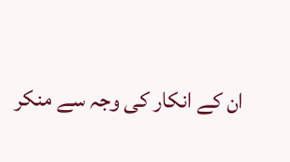ان کے انکار کی وجہ سے منکر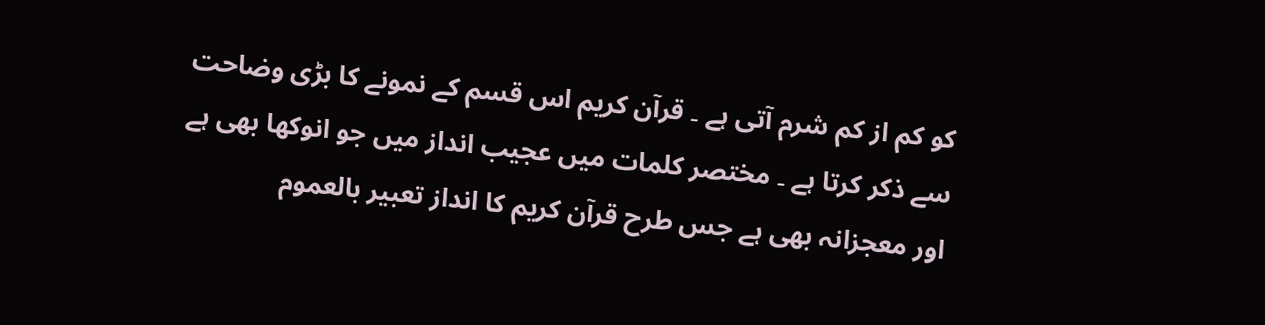کو کم از کم شرم آتی ہے ۔ قرآن کریم اس قسم کے نمونے کا بڑی وضاحت سے ذکر کرتا ہے ۔ مختصر کلمات میں عجیب انداز میں جو انوکھا بھی ہے اور معجزانہ بھی ہے جس طرح قرآن کریم کا انداز تعبیر بالعموم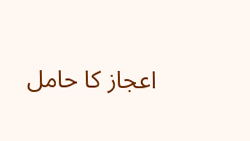اعجاز کا حامل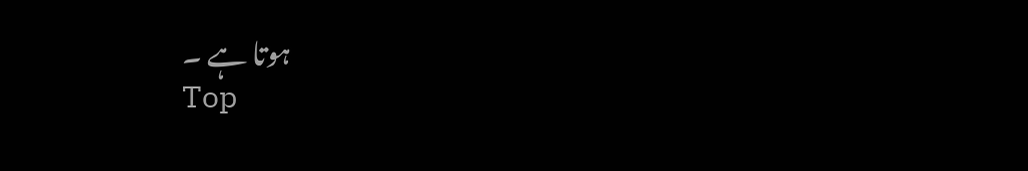ہوتا ہے ۔
Top